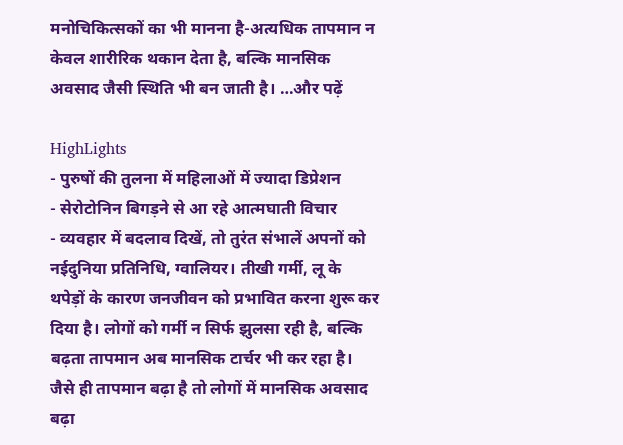मनोचिकित्सकों का भी मानना है-अत्यधिक तापमान न केवल शारीरिक थकान देता है, बल्कि मानसिक अवसाद जैसी स्थिति भी बन जाती है। …और पढ़ें

HighLights
- पुरुषों की तुलना में महिलाओं में ज्यादा डिप्रेशन
- सेरोटोनिन बिगड़ने से आ रहे आत्मघाती विचार
- व्यवहार में बदलाव दिखें, तो तुरंत संभालें अपनों को
नईदुनिया प्रतिनिधि, ग्वालियर। तीखी गर्मी, लू के थपेड़ों के कारण जनजीवन को प्रभावित करना शुरू कर दिया है। लोगों को गर्मी न सिर्फ झुलसा रही है, बल्कि बढ़ता तापमान अब मानसिक टार्चर भी कर रहा है। जैसे ही तापमान बढ़ा है तो लोगों में मानसिक अवसाद बढ़ा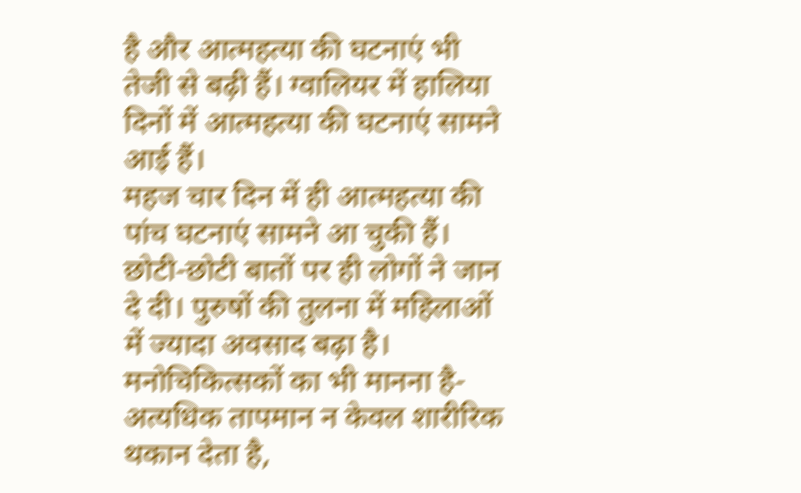है और आत्महत्या की घटनाएं भी तेजी से बढ़ी हैं। ग्वालियर में हालिया दिनों में आत्महत्या की घटनाएं सामने आई हैं।
महज चार दिन में ही आत्महत्या की पांच घटनाएं सामने आ चुकी हैं। छोटी-छोटी बातों पर ही लोगों ने जान दे दी। पुरुषों की तुलना में महिलाओं में ज्यादा अवसाद बढ़ा है। मनोचिकित्सकों का भी मानना है- अत्यधिक तापमान न केवल शारीरिक थकान देता है,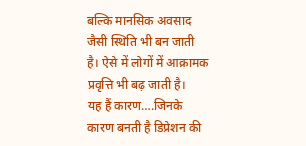बल्कि मानसिक अवसाद जैसी स्थिति भी बन जाती है। ऐसे में लोगों में आक्रामक प्रवृत्ति भी बढ़ जाती है।
यह हैं कारण….जिनके कारण बनती है डिप्रेशन की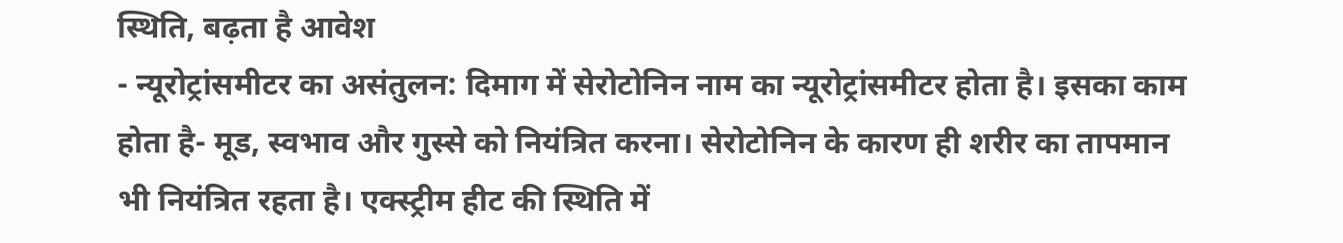स्थिति, बढ़ता है आवेश
- न्यूरोट्रांसमीटर का असंतुलन: दिमाग में सेरोटोनिन नाम का न्यूरोट्रांसमीटर होता है। इसका काम होता है- मूड, स्वभाव और गुस्से को नियंत्रित करना। सेरोटोनिन के कारण ही शरीर का तापमान भी नियंत्रित रहता है। एक्स्ट्रीम हीट की स्थिति में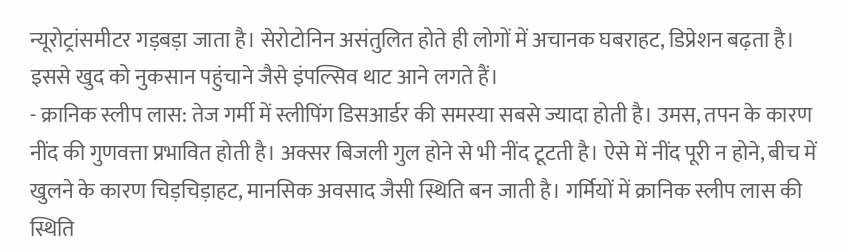न्यूरोट्रांसमीटर गड़बड़ा जाता है। सेरोटोनिन असंतुलित होते ही लोगों में अचानक घबराहट, डिप्रेशन बढ़ता है। इससे खुद को नुकसान पहुंचाने जैसे इंपल्सिव थाट आने लगते हैं।
- क्रानिक स्लीप लास: तेज गर्मी में स्लीपिंग डिसआर्डर की समस्या सबसे ज्यादा होती है। उमस, तपन के कारण नींद की गुणवत्ता प्रभावित होती है। अक्सर बिजली गुल होने से भी नींद टूटती है। ऐसे में नींद पूरी न होने, बीच में खुलने के कारण चिड़चिड़ाहट, मानसिक अवसाद जैसी स्थिति बन जाती है। गर्मियों में क्रानिक स्लीप लास की स्थिति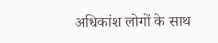अधिकांश लोगों के साथ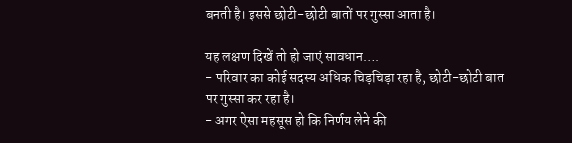बनती है। इससे छोटी-छोटी बातों पर गुस्सा आता है।

यह लक्षण दिखें तो हो जाएं सावधान….
- परिवार का कोई सदस्य अधिक चिड़चिड़ा रहा है, छोटी-छोटी बात पर गुस्सा कर रहा है।
- अगर ऐसा महसूस हो कि निर्णय लेने की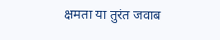क्षमता या तुरंत जवाब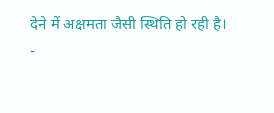देने में अक्षमता जैसी स्थिति हो रही है।
-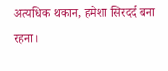अत्यधिक थकान, हमेशा सिरदर्द बना रहना।